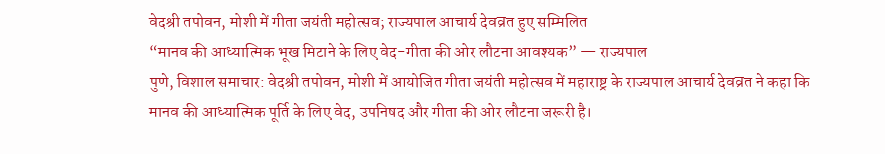वेदश्री तपोवन, मोशी में गीता जयंती महोत्सव; राज्यपाल आचार्य देवव्रत हुए सम्मिलित
“मानव की आध्यात्मिक भूख मिटाने के लिए वेद-गीता की ओर लौटना आवश्यक” — राज्यपाल
पुणे, विशाल समाचार: वेदश्री तपोवन, मोशी में आयोजित गीता जयंती महोत्सव में महाराष्ट्र के राज्यपाल आचार्य देवव्रत ने कहा कि मानव की आध्यात्मिक पूर्ति के लिए वेद, उपनिषद और गीता की ओर लौटना जरूरी है।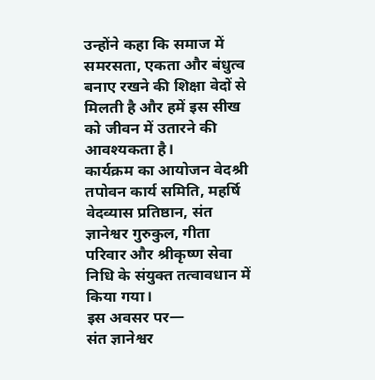उन्होंने कहा कि समाज में समरसता, एकता और बंधुत्व बनाए रखने की शिक्षा वेदों से मिलती है और हमें इस सीख को जीवन में उतारने की आवश्यकता है।
कार्यक्रम का आयोजन वेदश्री तपोवन कार्य समिति, महर्षि वेदव्यास प्रतिष्ठान, संत ज्ञानेश्वर गुरुकुल, गीता परिवार और श्रीकृष्ण सेवा निधि के संयुक्त तत्वावधान में किया गया।
इस अवसर पर—
संत ज्ञानेश्वर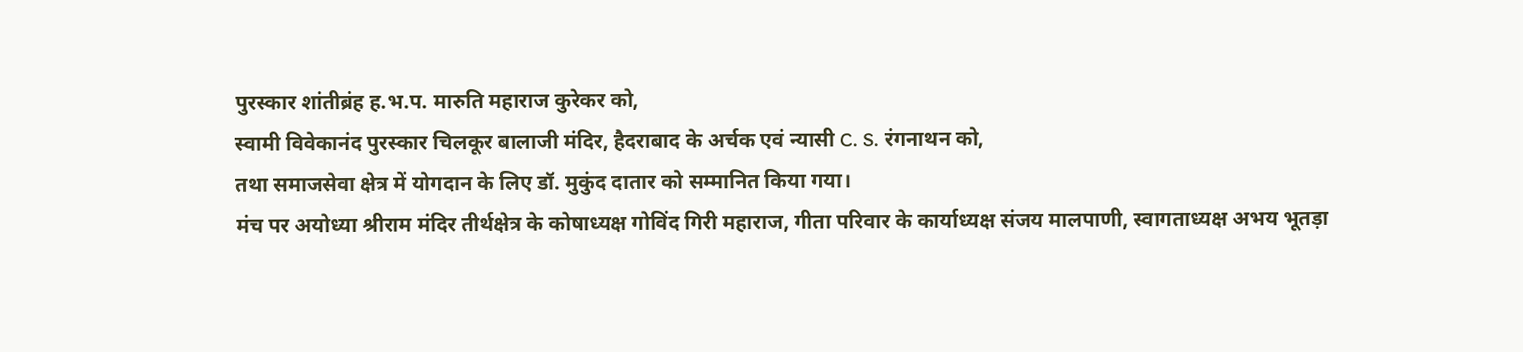पुरस्कार शांतीब्रंह ह.भ.प. मारुति महाराज कुरेकर को,
स्वामी विवेकानंद पुरस्कार चिलकूर बालाजी मंदिर, हैदराबाद के अर्चक एवं न्यासी C. S. रंगनाथन को,
तथा समाजसेवा क्षेत्र में योगदान के लिए डॉ. मुकुंद दातार को सम्मानित किया गया।
मंच पर अयोध्या श्रीराम मंदिर तीर्थक्षेत्र के कोषाध्यक्ष गोविंद गिरी महाराज, गीता परिवार के कार्याध्यक्ष संजय मालपाणी, स्वागताध्यक्ष अभय भूतड़ा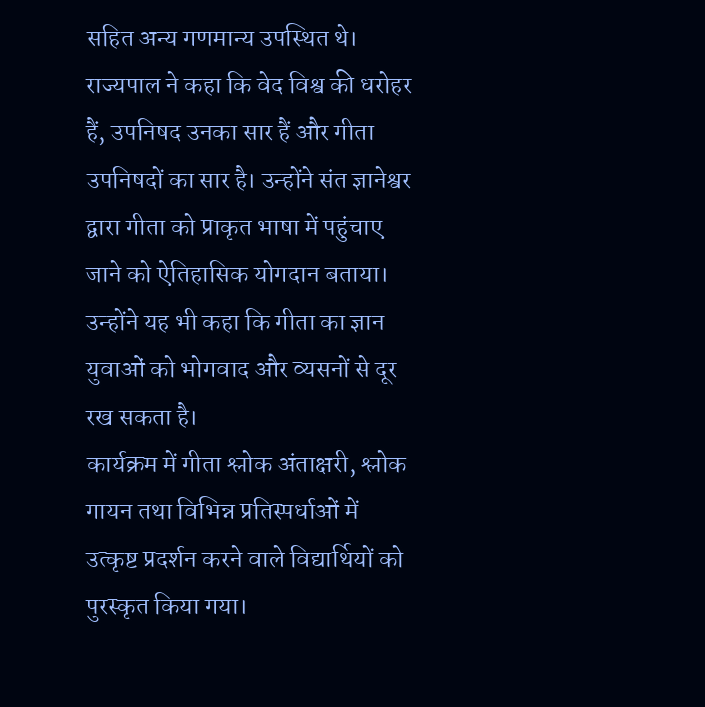सहित अन्य गणमान्य उपस्थित थे।
राज्यपाल ने कहा कि वेद विश्व की धरोहर हैं, उपनिषद उनका सार हैं और गीता उपनिषदों का सार है। उन्होंने संत ज्ञानेश्वर द्वारा गीता को प्राकृत भाषा में पहुंचाए जाने को ऐतिहासिक योगदान बताया। उन्होंने यह भी कहा कि गीता का ज्ञान युवाओं को भोगवाद और व्यसनों से दूर रख सकता है।
कार्यक्रम में गीता श्लोक अंताक्षरी, श्लोक गायन तथा विभिन्न प्रतिस्पर्धाओं में उत्कृष्ट प्रदर्शन करने वाले विद्यार्थियों को पुरस्कृत किया गया।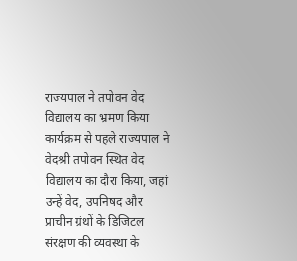राज्यपाल ने तपोवन वेद विद्यालय का भ्रमण किया
कार्यक्रम से पहले राज्यपाल ने वेदश्री तपोवन स्थित वेद विद्यालय का दौरा किया, जहां उन्हें वेद, उपनिषद और प्राचीन ग्रंथों के डिजिटल संरक्षण की व्यवस्था के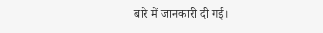बारे में जानकारी दी गई।